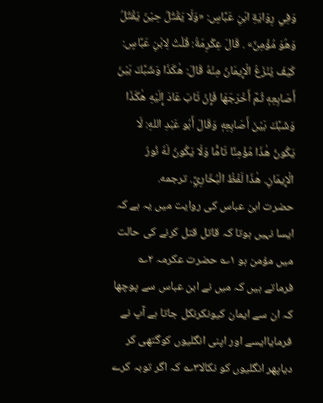وَفِي رِوَايَةِ ابْنِ عَبَّاسٍ: «وَلَا يَقْتُلُ حِيْنَ يَقْتُلُ وَهُوَ مُؤْمِنٌ» . قَالَ عِكْرِمَةُ: قُلْتُ لِابْنِ عَبَّاسٍ: كَيْفَ يُنْزَعُ الْإِيمَانُ مِنْهُ قَالَ: هٰكَذَا وَشَبَّكَ بَيْنَ أَصَابِعِهٖ ثُمَّ أَخْرَجَهَا فَإِنْ تَابَ عَادَ إِلَيْهِ هٰكَذَا وَشَبَّكَ بَيْنَ أَصَابِعِهٖ وَقَالَ أَبُو عَبْدِ اللهِ: لَا يَكُونُ هٰذَا مُؤْمِنًا تَامًّا وَلَا يَكُونُ لَهٗ نُورُ الْإِيمَانِ. هٰذَا لَفْظُ الْبُخَارِيِّ. ترجمه.
حضرت ابن عباس کی روایت میں یہ ہے کہ ایسا نہیں ہوتا کہ قاتل قتل کرنے کی حالت میں مؤمن ہو ۱؎ حضرت عکرمہ ۲؎ فرماتے ہیں کہ میں نے ابن عباس سے پوچھا کہ ان سے ایمان کیونکرنکل جاتا ہے آپ نے فرمایاایسے اور اپنی انگلیوں کوگتھی کر دیاپھر انگلیوں کو نکالا۳؎ کہ اگر توبہ کرے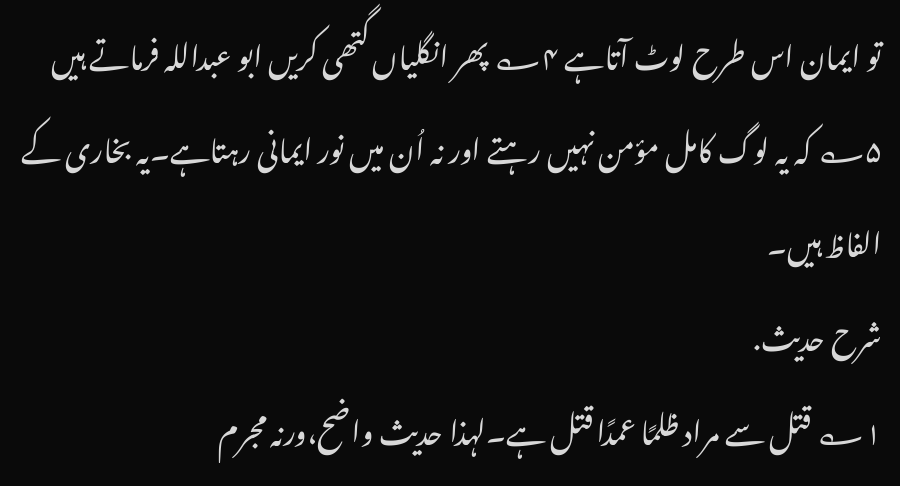تو ایمان اس طرح لوٹ آتاہے ۴؎ پھر انگلیاں گتھی کریں ابو عبداللہ فرماتے ہیں ۵؎ کہ یہ لوگ کامل مؤمن نہیں رہتے اور نہ اُن میں نور ایمانی رہتاہے۔یہ بخاری کے الفاظ ہیں۔
شرح حديث.
۱؎ قتل سے مراد ظلمًا عمدًا قتل ہے۔لہذا حدیث واضح،ورنہ مجرم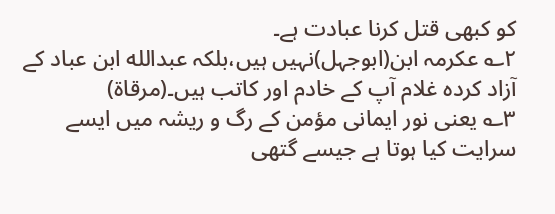کو کبھی قتل کرنا عبادت ہے۔
۲؎ عکرمہ ابن(ابوجہل)نہیں ہیں،بلکہ عبدالله ابن عباد کے آزاد کردہ غلام آپ کے خادم اور کاتب ہیں۔(مرقاۃ)
۳؎ یعنی نور ایمانی مؤمن کے رگ و ریشہ میں ایسے سرایت کیا ہوتا ہے جیسے گتھی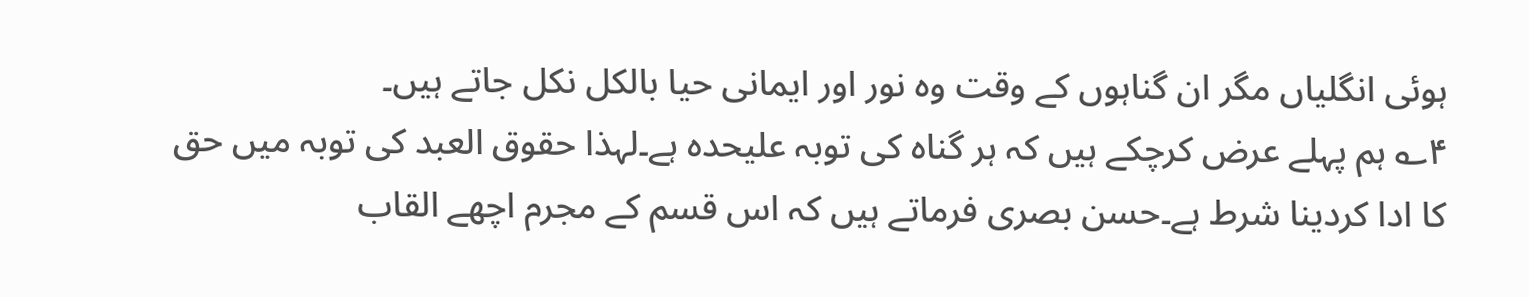ہوئی انگلیاں مگر ان گناہوں کے وقت وہ نور اور ایمانی حیا بالکل نکل جاتے ہیں۔
۴؎ ہم پہلے عرض کرچکے ہیں کہ ہر گناہ کی توبہ علیحدہ ہے۔لہذا حقوق العبد کی توبہ میں حق کا ادا کردینا شرط ہے۔حسن بصری فرماتے ہیں کہ اس قسم کے مجرم اچھے القاب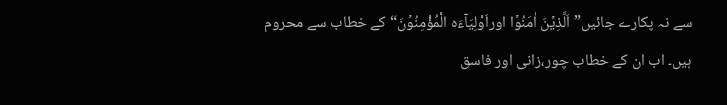سے نہ پکارے جائیں”اَلَّذِیۡنَ اٰمَنُوۡا اوراَوْلِیَآءَہ الْمُؤْمِنُوۡنَ“کے خطاب سے محروم ہیں۔ اب ان کے خطاب چور،زانی اور فاسق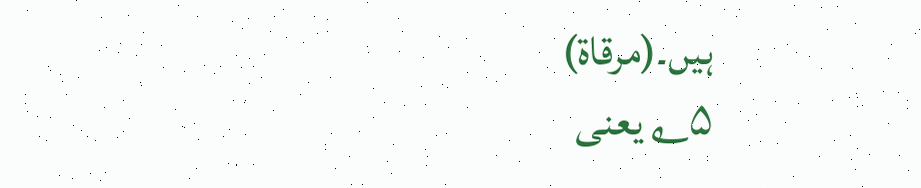ہیں۔(مرقاۃ)
۵؎ یعنی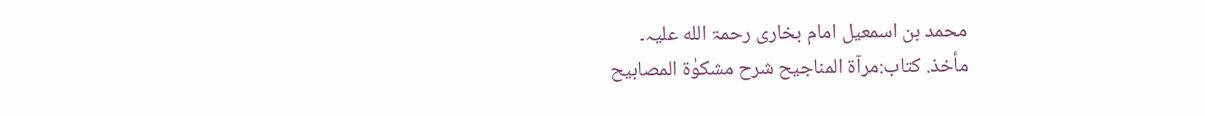محمد بن اسمعیل امام بخاری رحمۃ الله علیہ۔
مأخذ. کتاب:مرآۃ المناجیح شرح مشکوٰۃ المصابیح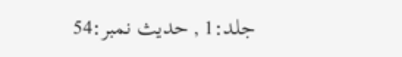جلد:1 , حدیث نمبر:54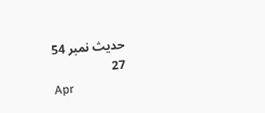حدیث نمبر 54
27
Apr